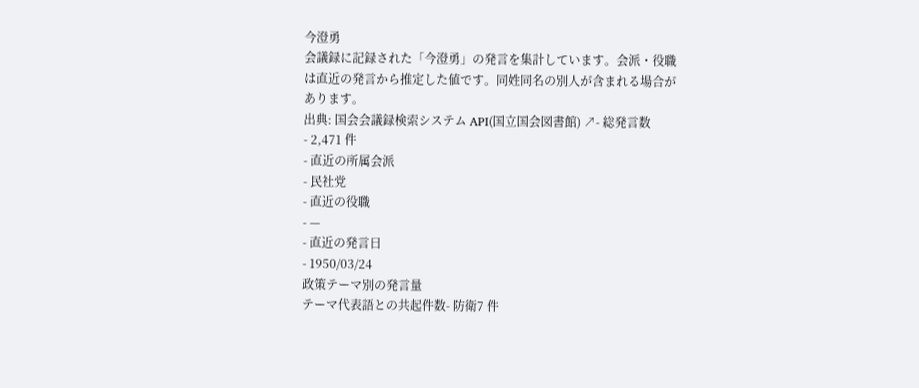今澄勇
会議録に記録された「今澄勇」の発言を集計しています。会派・役職は直近の発言から推定した値です。同姓同名の別人が含まれる場合があります。
出典: 国会会議録検索システム API(国立国会図書館) ↗- 総発言数
- 2,471 件
- 直近の所属会派
- 民社党
- 直近の役職
- —
- 直近の発言日
- 1950/03/24
政策テーマ別の発言量
テーマ代表語との共起件数- 防衛7 件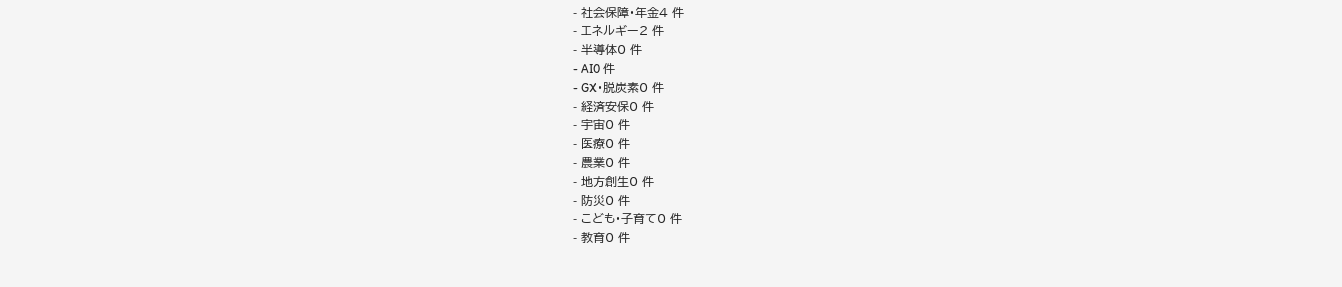- 社会保障・年金4 件
- エネルギー2 件
- 半導体0 件
- AI0 件
- GX・脱炭素0 件
- 経済安保0 件
- 宇宙0 件
- 医療0 件
- 農業0 件
- 地方創生0 件
- 防災0 件
- こども・子育て0 件
- 教育0 件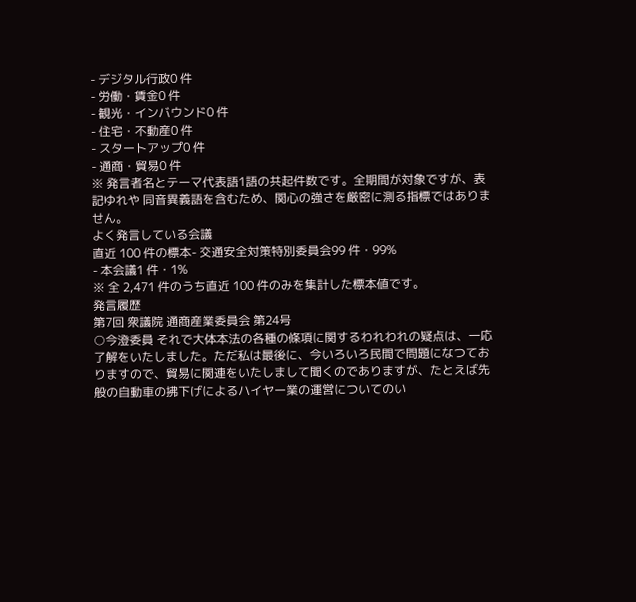- デジタル行政0 件
- 労働・賃金0 件
- 観光・インバウンド0 件
- 住宅・不動産0 件
- スタートアップ0 件
- 通商・貿易0 件
※ 発言者名とテーマ代表語1語の共起件数です。全期間が対象ですが、表記ゆれや 同音異義語を含むため、関心の強さを厳密に測る指標ではありません。
よく発言している会議
直近 100 件の標本- 交通安全対策特別委員会99 件・99%
- 本会議1 件・1%
※ 全 2,471 件のうち直近 100 件のみを集計した標本値です。
発言履歴
第7回 衆議院 通商産業委員会 第24号
○今澄委員 それで大体本法の各種の條項に関するわれわれの疑点は、一応了解をいたしました。ただ私は最後に、今いろいろ民間で問題になつておりますので、貿易に関連をいたしまして聞くのでありますが、たとえば先般の自動車の拂下げによるハイヤー業の運営についてのい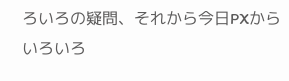ろいろの疑問、それから今日PXからいろいろ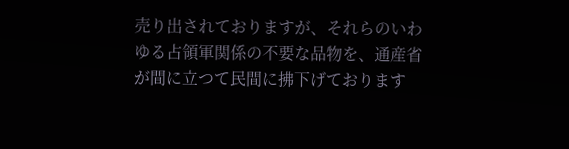売り出されておりますが、それらのいわゆる占領軍関係の不要な品物を、通産省が間に立つて民間に拂下げております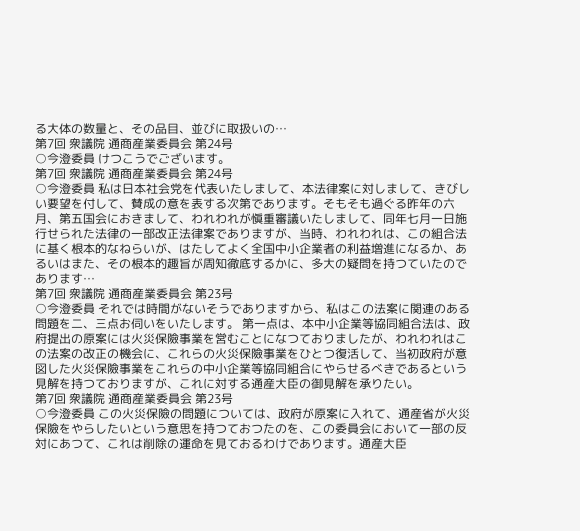る大体の数量と、その品目、並びに取扱いの…
第7回 衆議院 通商産業委員会 第24号
○今澄委員 けつこうでございます。
第7回 衆議院 通商産業委員会 第24号
○今澄委員 私は日本社会党を代表いたしまして、本法律案に対しまして、きびしい要望を付して、賛成の意を表する次第であります。そもそも過ぐる昨年の六月、第五国会におきまして、われわれが愼重審議いたしまして、同年七月一日施行せられた法律の一部改正法律案でありますが、当時、われわれは、この組合法に基く根本的なねらいが、はたしてよく全国中小企業者の利益増進になるか、あるいはまた、その根本的趣旨が周知徹底するかに、多大の疑問を持つていたのであります…
第7回 衆議院 通商産業委員会 第23号
○今澄委員 それでは時間がないそうでありますから、私はこの法案に関連のある問題を二、三点お伺いをいたします。 第一点は、本中小企業等協同組合法は、政府提出の原案には火災保險事業を営むことになつておりましたが、われわれはこの法案の改正の機会に、これらの火災保險事業をひとつ復活して、当初政府が意図した火災保險事業をこれらの中小企業等協同組合にやらせるべきであるという見解を持つておりますが、これに対する通産大臣の御見解を承りたい。
第7回 衆議院 通商産業委員会 第23号
○今澄委員 この火災保險の問題については、政府が原案に入れて、通産省が火災保險をやらしたいという意思を持つておつたのを、この委員会において一部の反対にあつて、これは削除の運命を見ておるわけであります。通産大臣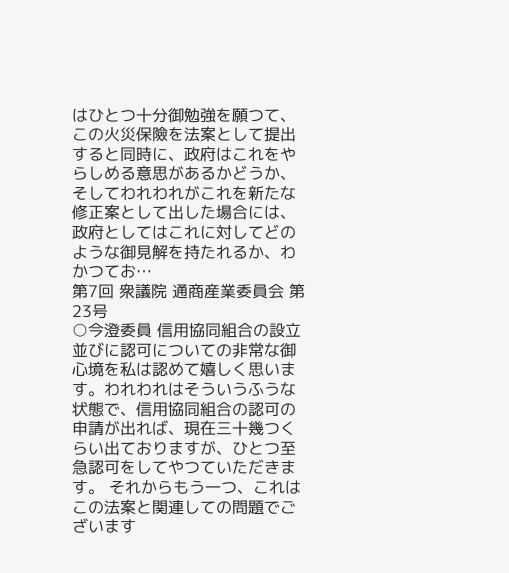はひとつ十分御勉強を願つて、この火災保險を法案として提出すると同時に、政府はこれをやらしめる意思があるかどうか、そしてわれわれがこれを新たな修正案として出した場合には、政府としてはこれに対してどのような御見解を持たれるか、わかつてお…
第7回 衆議院 通商産業委員会 第23号
○今澄委員 信用協同組合の設立並びに認可についての非常な御心境を私は認めて嬉しく思います。われわれはそういうふうな状態で、信用協同組合の認可の申請が出れば、現在三十幾つくらい出ておりますが、ひとつ至急認可をしてやつていただきます。 それからもう一つ、これはこの法案と関連しての問題でございます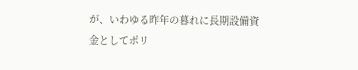が、いわゆる昨年の暮れに長期設備資金としてポリ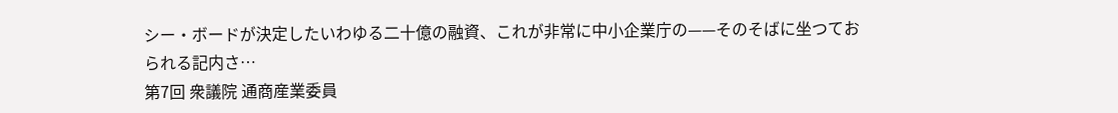シー・ボードが決定したいわゆる二十億の融資、これが非常に中小企業庁の——そのそばに坐つておられる記内さ…
第7回 衆議院 通商産業委員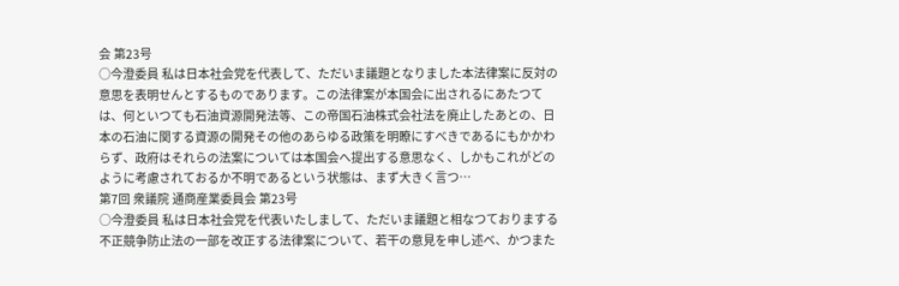会 第23号
○今澄委員 私は日本社会党を代表して、ただいま議題となりました本法律案に反対の意思を表明せんとするものであります。この法律案が本国会に出されるにあたつては、何といつても石油資源開発法等、この帝国石油株式会社法を廃止したあとの、日本の石油に関する資源の開発その他のあらゆる政策を明瞭にすべきであるにもかかわらず、政府はそれらの法案については本国会へ提出する意思なく、しかもこれがどのように考慮されておるか不明であるという状態は、まず大きく言つ…
第7回 衆議院 通商産業委員会 第23号
○今澄委員 私は日本社会党を代表いたしまして、ただいま議題と相なつておりまする不正競争防止法の一部を改正する法律案について、若干の意見を申し述べ、かつまた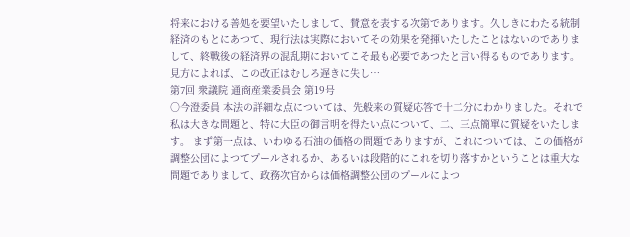将来における善処を要望いたしまして、賛意を表する次第であります。久しきにわたる統制経済のもとにあつて、現行法は実際においてその効果を発揮いたしたことはないのでありまして、終戰後の経済界の混乱期においてこそ最も必要であつたと言い得るものであります。見方によれば、この改正はむしろ遅きに失し…
第7回 衆議院 通商産業委員会 第19号
○今澄委員 本法の詳細な点については、先般来の質疑応答で十二分にわかりました。それで私は大きな問題と、特に大臣の御言明を得たい点について、二、三点簡單に質疑をいたします。 まず第一点は、いわゆる石油の価格の問題でありますが、これについては、この価格が調整公団によつてプールされるか、あるいは段階的にこれを切り落すかということは重大な問題でありまして、政務次官からは価格調整公団のプールによつ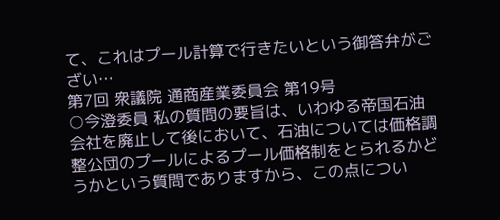て、これはプール計算で行きたいという御答弁がござい…
第7回 衆議院 通商産業委員会 第19号
○今澄委員 私の質問の要旨は、いわゆる帝国石油会社を廃止して後において、石油については価格調整公団のプールによるプール価格制をとられるかどうかという質問でありますから、この点につい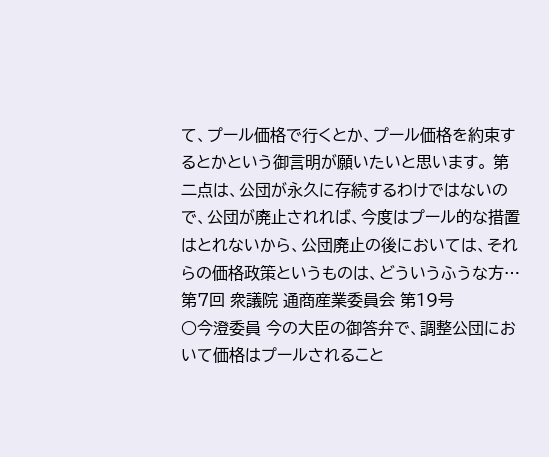て、プール価格で行くとか、プール価格を約束するとかという御言明が願いたいと思います。 第二点は、公団が永久に存続するわけではないので、公団が廃止されれば、今度はプール的な措置はとれないから、公団廃止の後においては、それらの価格政策というものは、どういうふうな方…
第7回 衆議院 通商産業委員会 第19号
○今澄委員 今の大臣の御答弁で、調整公団において価格はプールされること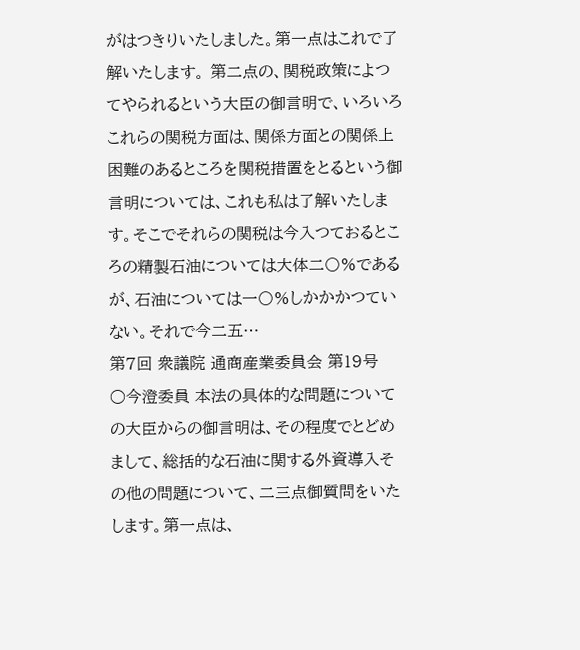がはつきりいたしました。第一点はこれで了解いたします。 第二点の、関税政策によつてやられるという大臣の御言明で、いろいろこれらの関税方面は、関係方面との関係上困難のあるところを関税措置をとるという御言明については、これも私は了解いたします。そこでそれらの関税は今入つておるところの精製石油については大体二〇%であるが、石油については一〇%しかかかつていない。それで今二五…
第7回 衆議院 通商産業委員会 第19号
○今澄委員 本法の具体的な問題についての大臣からの御言明は、その程度でとどめまして、総括的な石油に関する外資導入その他の問題について、二三点御質問をいたします。第一点は、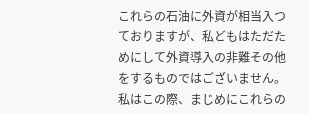これらの石油に外資が相当入つておりますが、私どもはただためにして外資導入の非難その他をするものではございません。私はこの際、まじめにこれらの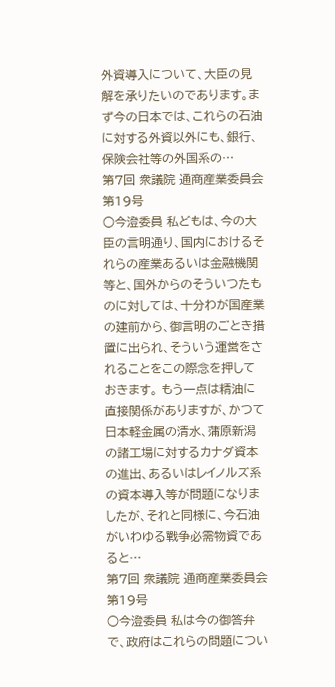外資導入について、大臣の見解を承りたいのであります。まず今の日本では、これらの石油に対する外資以外にも、銀行、保険会社等の外国系の…
第7回 衆議院 通商産業委員会 第19号
○今澄委員 私どもは、今の大臣の言明通り、国内におけるそれらの産業あるいは金融機関等と、国外からのそういつたものに対しては、十分わが国産業の建前から、御言明のごとき措置に出られ、そういう運営をされることをこの際念を押しておきます。 もう一点は精油に直接関係がありますが、かつて日本軽金属の清水、蒲原新潟の諸工場に対するカナダ資本の進出、あるいはレイノルズ系の資本導入等が問題になりましたが、それと同様に、今石油がいわゆる戰争必需物資であると…
第7回 衆議院 通商産業委員会 第19号
○今澄委員 私は今の御答弁で、政府はこれらの問題につい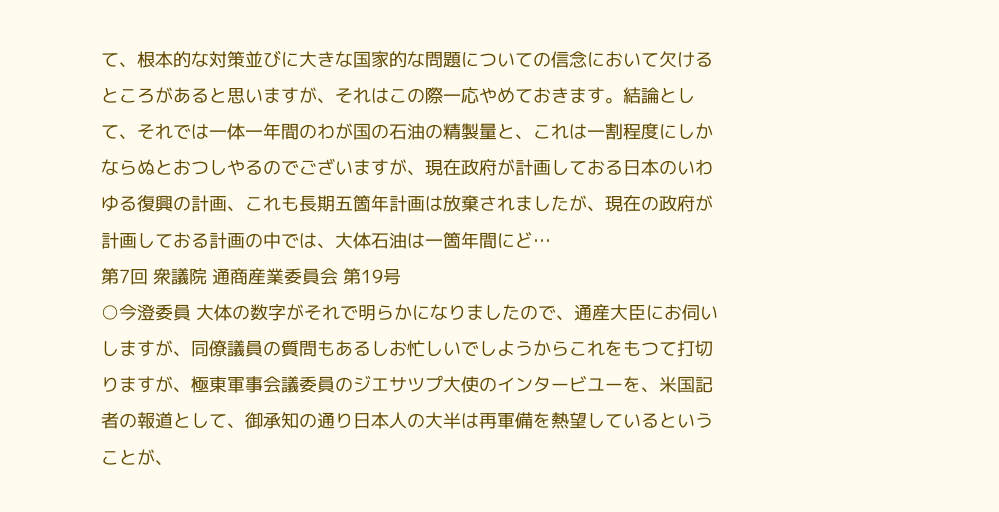て、根本的な対策並びに大きな国家的な問題についての信念において欠けるところがあると思いますが、それはこの際一応やめておきます。結論として、それでは一体一年間のわが国の石油の精製量と、これは一割程度にしかならぬとおつしやるのでございますが、現在政府が計画しておる日本のいわゆる復興の計画、これも長期五箇年計画は放棄されましたが、現在の政府が計画しておる計画の中では、大体石油は一箇年間にど…
第7回 衆議院 通商産業委員会 第19号
○今澄委員 大体の数字がそれで明らかになりましたので、通産大臣にお伺いしますが、同僚議員の質問もあるしお忙しいでしようからこれをもつて打切りますが、極東軍事会議委員のジエサツプ大使のインタービユーを、米国記者の報道として、御承知の通り日本人の大半は再軍備を熱望しているということが、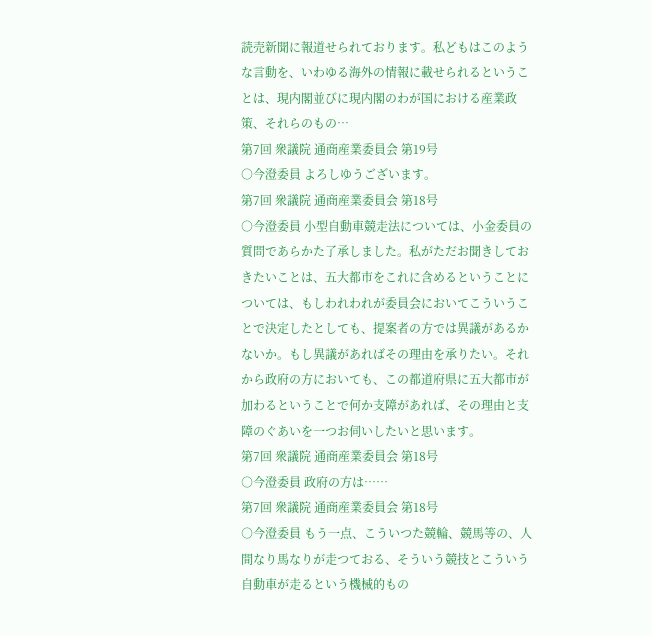読売新聞に報道せられております。私どもはこのような言動を、いわゆる海外の情報に載せられるということは、現内閣並びに現内閣のわが国における産業政策、それらのもの…
第7回 衆議院 通商産業委員会 第19号
○今澄委員 よろしゆうございます。
第7回 衆議院 通商産業委員会 第18号
○今澄委員 小型自動車競走法については、小金委員の質問であらかた了承しました。私がただお聞きしておきたいことは、五大都市をこれに含めるということについては、もしわれわれが委員会においてこういうことで決定したとしても、提案者の方では異議があるかないか。もし異議があればその理由を承りたい。それから政府の方においても、この都道府県に五大都市が加わるということで何か支障があれば、その理由と支障のぐあいを一つお伺いしたいと思います。
第7回 衆議院 通商産業委員会 第18号
○今澄委員 政府の方は……
第7回 衆議院 通商産業委員会 第18号
○今澄委員 もう一点、こういつた競輪、競馬等の、人間なり馬なりが走つておる、そういう競技とこういう自動車が走るという機械的もの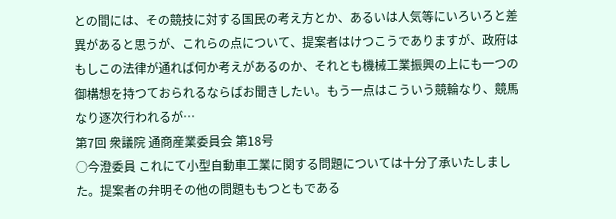との間には、その競技に対する国民の考え方とか、あるいは人気等にいろいろと差異があると思うが、これらの点について、提案者はけつこうでありますが、政府はもしこの法律が通れば何か考えがあるのか、それとも機械工業振興の上にも一つの御構想を持つておられるならばお聞きしたい。もう一点はこういう競輪なり、競馬なり逐次行われるが…
第7回 衆議院 通商産業委員会 第18号
○今澄委員 これにて小型自動車工業に関する問題については十分了承いたしました。提案者の弁明その他の問題ももつともである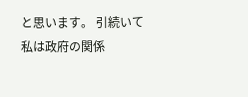と思います。 引続いて私は政府の関係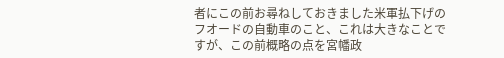者にこの前お尋ねしておきました米軍払下げのフオードの自動車のこと、これは大きなことですが、この前概略の点を宮幡政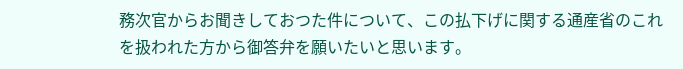務次官からお聞きしておつた件について、この払下げに関する通産省のこれを扱われた方から御答弁を願いたいと思います。